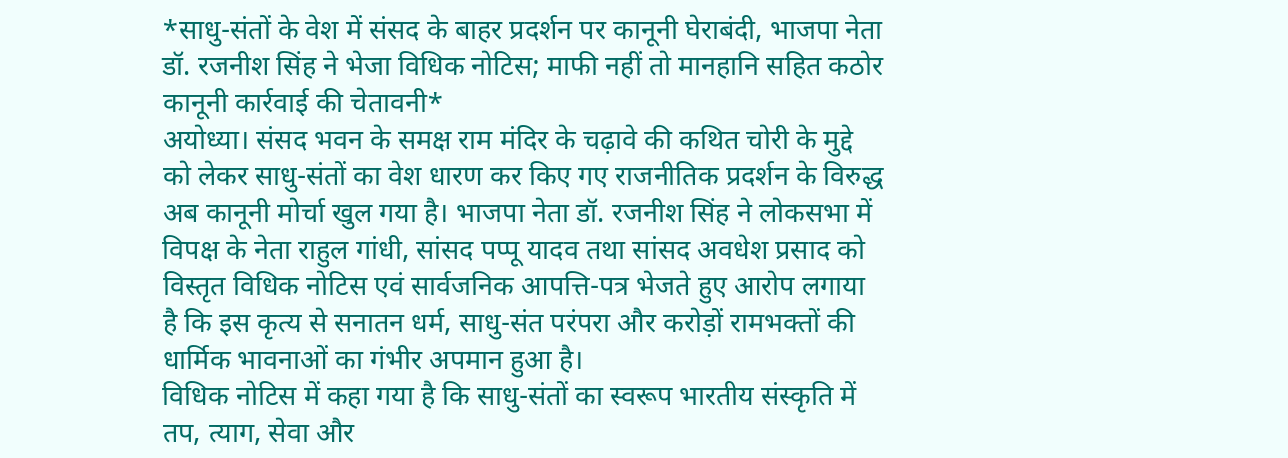*साधु-संतों के वेश में संसद के बाहर प्रदर्शन पर कानूनी घेराबंदी, भाजपा नेता डॉ. रजनीश सिंह ने भेजा विधिक नोटिस; माफी नहीं तो मानहानि सहित कठोर कानूनी कार्रवाई की चेतावनी*
अयोध्या। संसद भवन के समक्ष राम मंदिर के चढ़ावे की कथित चोरी के मुद्दे को लेकर साधु-संतों का वेश धारण कर किए गए राजनीतिक प्रदर्शन के विरुद्ध अब कानूनी मोर्चा खुल गया है। भाजपा नेता डॉ. रजनीश सिंह ने लोकसभा में विपक्ष के नेता राहुल गांधी, सांसद पप्पू यादव तथा सांसद अवधेश प्रसाद को विस्तृत विधिक नोटिस एवं सार्वजनिक आपत्ति-पत्र भेजते हुए आरोप लगाया है कि इस कृत्य से सनातन धर्म, साधु-संत परंपरा और करोड़ों रामभक्तों की धार्मिक भावनाओं का गंभीर अपमान हुआ है।
विधिक नोटिस में कहा गया है कि साधु-संतों का स्वरूप भारतीय संस्कृति में तप, त्याग, सेवा और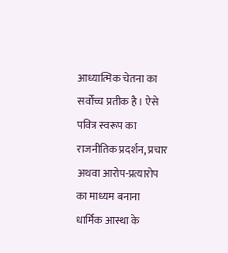आध्यात्मिक चेतना का सर्वोच्च प्रतीक है। ऐसे पवित्र स्वरूप का राजनीतिक प्रदर्शन, प्रचार अथवा आरोप-प्रत्यारोप का माध्यम बनाना धार्मिक आस्था के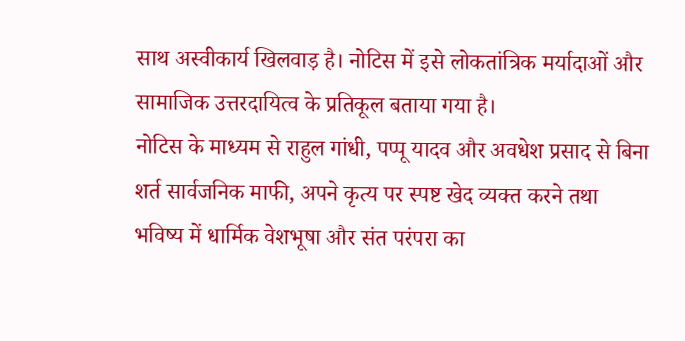साथ अस्वीकार्य खिलवाड़ है। नोटिस में इसे लोकतांत्रिक मर्यादाओं और सामाजिक उत्तरदायित्व के प्रतिकूल बताया गया है।
नोटिस के माध्यम से राहुल गांधी, पप्पू यादव और अवधेश प्रसाद से बिना शर्त सार्वजनिक माफी, अपने कृत्य पर स्पष्ट खेद व्यक्त करने तथा भविष्य में धार्मिक वेशभूषा और संत परंपरा का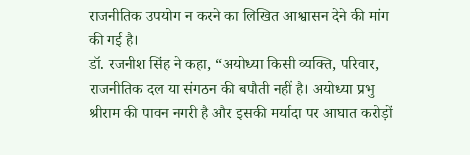राजनीतिक उपयोग न करने का लिखित आश्वासन देने की मांग की गई है।
डॉ. रजनीश सिंह ने कहा, “अयोध्या किसी व्यक्ति, परिवार, राजनीतिक दल या संगठन की बपौती नहीं है। अयोध्या प्रभु श्रीराम की पावन नगरी है और इसकी मर्यादा पर आघात करोड़ों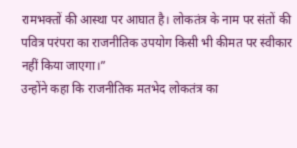रामभक्तों की आस्था पर आघात है। लोकतंत्र के नाम पर संतों की पवित्र परंपरा का राजनीतिक उपयोग किसी भी कीमत पर स्वीकार नहीं किया जाएगा।”
उन्होंने कहा कि राजनीतिक मतभेद लोकतंत्र का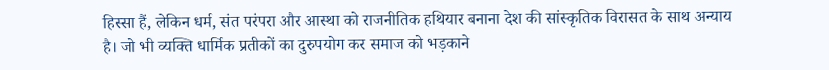हिस्सा हैं, लेकिन धर्म, संत परंपरा और आस्था को राजनीतिक हथियार बनाना देश की सांस्कृतिक विरासत के साथ अन्याय है। जो भी व्यक्ति धार्मिक प्रतीकों का दुरुपयोग कर समाज को भड़काने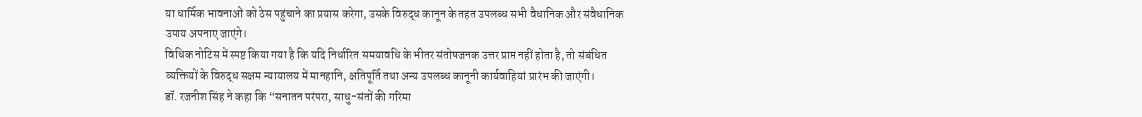या धार्मिक भावनाओं को ठेस पहुंचाने का प्रयास करेगा, उसके विरुद्ध कानून के तहत उपलब्ध सभी वैधानिक और संवैधानिक उपाय अपनाए जाएंगे।
विधिक नोटिस में स्पष्ट किया गया है कि यदि निर्धारित समयावधि के भीतर संतोषजनक उत्तर प्राप्त नहीं होता है, तो संबंधित व्यक्तियों के विरुद्ध सक्षम न्यायालय में मानहानि, क्षतिपूर्ति तथा अन्य उपलब्ध कानूनी कार्यवाहियां प्रारंभ की जाएंगी।
डॉ. रजनीश सिंह ने कहा कि “सनातन परंपरा, साधु-संतों की गरिमा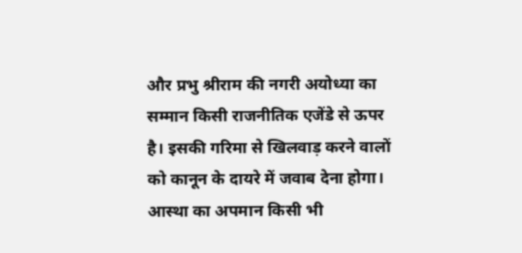और प्रभु श्रीराम की नगरी अयोध्या का सम्मान किसी राजनीतिक एजेंडे से ऊपर है। इसकी गरिमा से खिलवाड़ करने वालों को कानून के दायरे में जवाब देना होगा। आस्था का अपमान किसी भी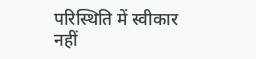परिस्थिति में स्वीकार नहीं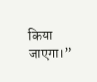किया जाएगा।”